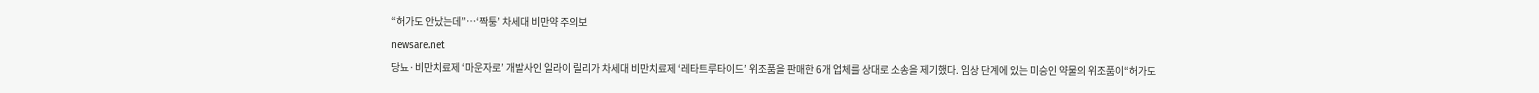“허가도 안났는데”…‘짝퉁’ 차세대 비만약 주의보
newsare.net
당뇨·비만치료제 ‘마운자로’ 개발사인 일라이 릴리가 차세대 비만치료제 ‘레타트루타이드’ 위조품을 판매한 6개 업체를 상대로 소송을 제기했다. 임상 단계에 있는 미승인 약물의 위조품이“허가도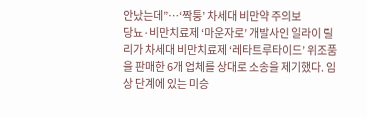안났는데”…‘짝퉁’ 차세대 비만약 주의보
당뇨·비만치료제 ‘마운자로’ 개발사인 일라이 릴리가 차세대 비만치료제 ‘레타트루타이드’ 위조품을 판매한 6개 업체를 상대로 소송을 제기했다. 임상 단계에 있는 미승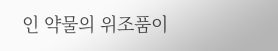인 약물의 위조품이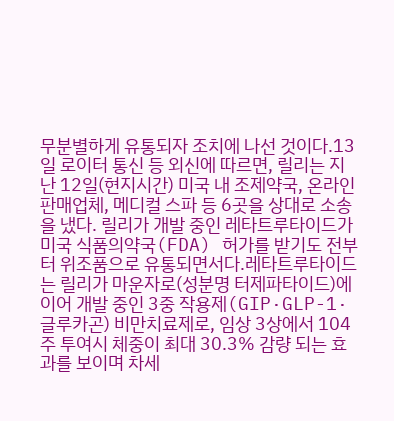무분별하게 유통되자 조치에 나선 것이다.13일 로이터 통신 등 외신에 따르면, 릴리는 지난 12일(현지시간) 미국 내 조제약국, 온라인 판매업체, 메디컬 스파 등 6곳을 상대로 소송을 냈다. 릴리가 개발 중인 레타트루타이드가 미국 식품의약국(FDA) 허가를 받기도 전부터 위조품으로 유통되면서다.레타트루타이드는 릴리가 마운자로(성분명 터제파타이드)에 이어 개발 중인 3중 작용제(GIP·GLP-1·글루카곤) 비만치료제로, 임상 3상에서 104주 투여시 체중이 최대 30.3% 감량 되는 효과를 보이며 차세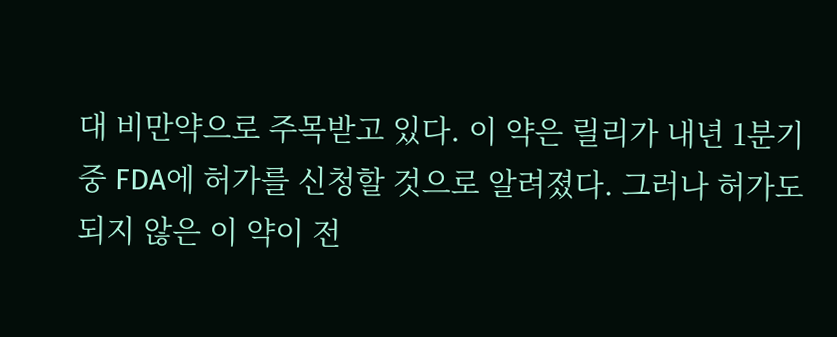대 비만약으로 주목받고 있다. 이 약은 릴리가 내년 1분기 중 FDA에 허가를 신청할 것으로 알려졌다. 그러나 허가도 되지 않은 이 약이 전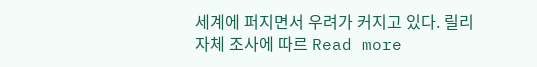세계에 퍼지면서 우려가 커지고 있다. 릴리 자체 조사에 따르 Read more